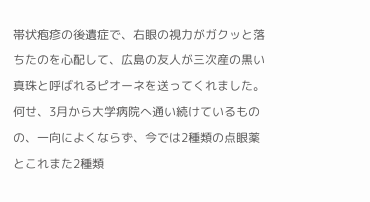帯状疱疹の後遺症で、右眼の視力がガクッと落ちたのを心配して、広島の友人が三次産の黒い真珠と呼ばれるピオーネを送ってくれました。
何せ、3月から大学病院へ通い続けているものの、一向によくならず、今では2種類の点眼薬とこれまた2種類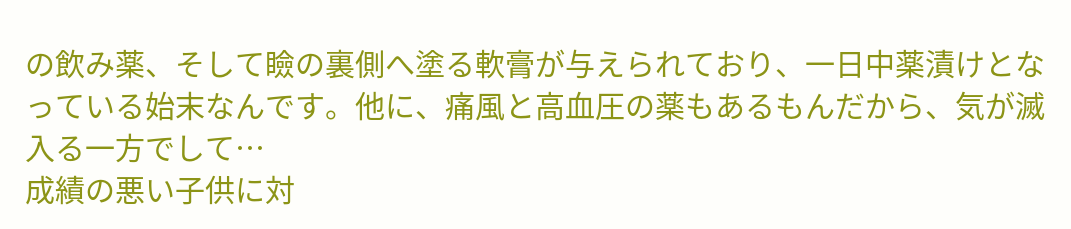の飲み薬、そして瞼の裏側へ塗る軟膏が与えられており、一日中薬漬けとなっている始末なんです。他に、痛風と高血圧の薬もあるもんだから、気が滅入る一方でして…
成績の悪い子供に対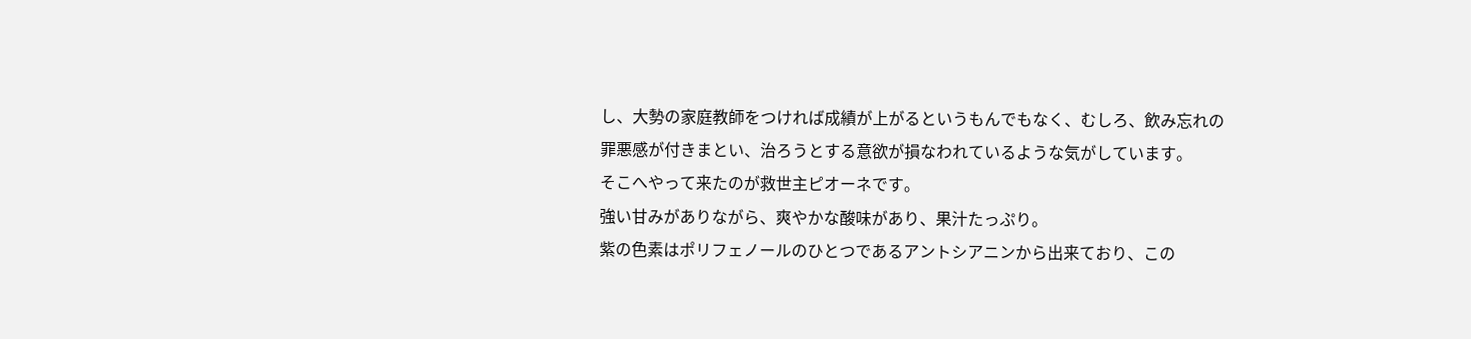し、大勢の家庭教師をつければ成績が上がるというもんでもなく、むしろ、飲み忘れの罪悪感が付きまとい、治ろうとする意欲が損なわれているような気がしています。
そこへやって来たのが救世主ピオーネです。
強い甘みがありながら、爽やかな酸味があり、果汁たっぷり。
紫の色素はポリフェノールのひとつであるアントシアニンから出来ており、この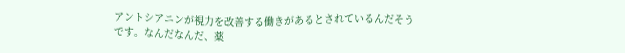アントシアニンが視力を改善する働きがあるとされているんだそうです。なんだなんだ、薬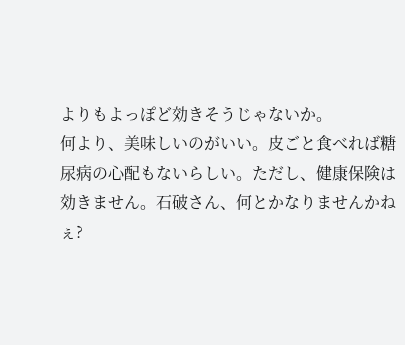よりもよっぽど効きそうじゃないか。
何より、美味しいのがいい。皮ごと食べれば糖尿病の心配もないらしい。ただし、健康保険は効きません。石破さん、何とかなりませんかねぇ?